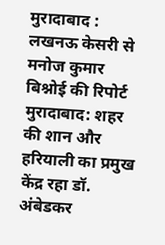मुरादाबाद : लखनऊ केसरी से मनोज कुमार बिश्नोई की रिपोर्ट
मुरादाबाद: शहर की शान और हरियाली का प्रमुख केंद्र रहा डॉ. अंबेडकर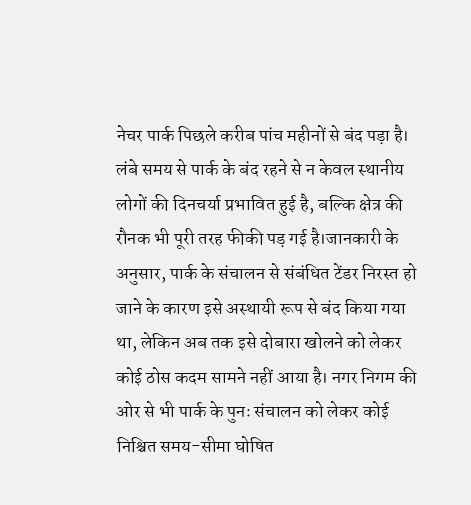नेचर पार्क पिछले करीब पांच महीनों से बंद पड़ा है। लंबे समय से पार्क के बंद रहने से न केवल स्थानीय लोगों की दिनचर्या प्रभावित हुई है, बल्कि क्षेत्र की रौनक भी पूरी तरह फीकी पड़ गई है।जानकारी के अनुसार, पार्क के संचालन से संबंधित टेंडर निरस्त हो जाने के कारण इसे अस्थायी रूप से बंद किया गया था, लेकिन अब तक इसे दोबारा खोलने को लेकर कोई ठोस कदम सामने नहीं आया है। नगर निगम की ओर से भी पार्क के पुनः संचालन को लेकर कोई निश्चित समय-सीमा घोषित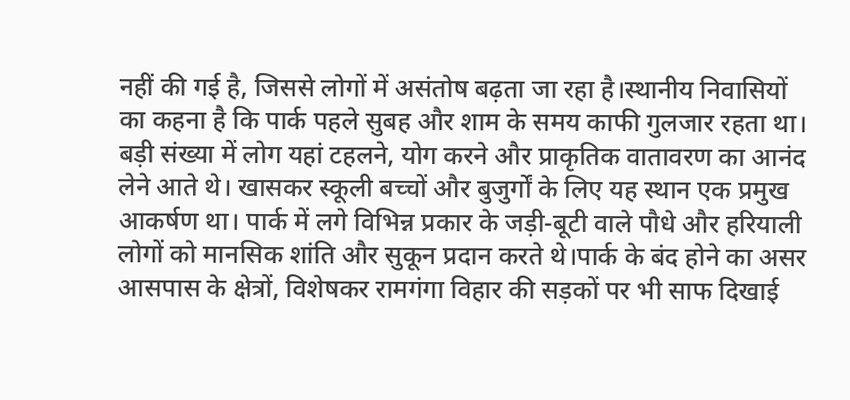नहीं की गई है, जिससे लोगों में असंतोष बढ़ता जा रहा है।स्थानीय निवासियों का कहना है कि पार्क पहले सुबह और शाम के समय काफी गुलजार रहता था। बड़ी संख्या में लोग यहां टहलने, योग करने और प्राकृतिक वातावरण का आनंद लेने आते थे। खासकर स्कूली बच्चों और बुजुर्गों के लिए यह स्थान एक प्रमुख आकर्षण था। पार्क में लगे विभिन्न प्रकार के जड़ी-बूटी वाले पौधे और हरियाली लोगों को मानसिक शांति और सुकून प्रदान करते थे।पार्क के बंद होने का असर आसपास के क्षेत्रों, विशेषकर रामगंगा विहार की सड़कों पर भी साफ दिखाई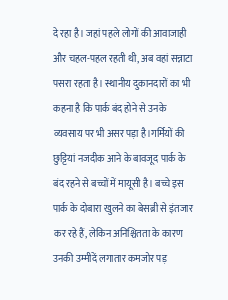दे रहा है। जहां पहले लोगों की आवाजाही और चहल-पहल रहती थी, अब वहां सन्नाटा पसरा रहता है। स्थानीय दुकानदारों का भी कहना है कि पार्क बंद होने से उनके व्यवसाय पर भी असर पड़ा है।गर्मियों की छुट्टियां नजदीक आने के बावजूद पार्क के बंद रहने से बच्चों में मायूसी है। बच्चे इस पार्क के दोबारा खुलने का बेसब्री से इंतजार कर रहे हैं, लेकिन अनिश्चितता के कारण उनकी उम्मीदें लगातार कमजोर पड़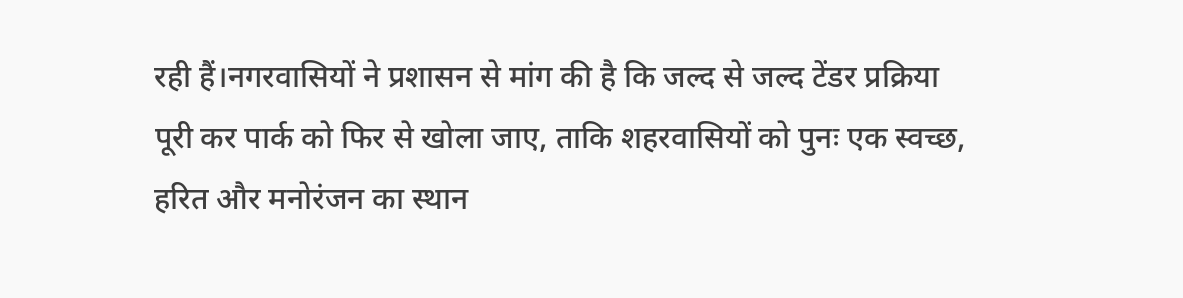रही हैं।नगरवासियों ने प्रशासन से मांग की है कि जल्द से जल्द टेंडर प्रक्रिया पूरी कर पार्क को फिर से खोला जाए, ताकि शहरवासियों को पुनः एक स्वच्छ, हरित और मनोरंजन का स्थान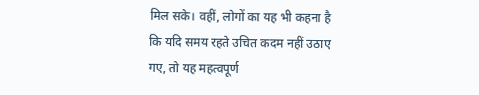मिल सके। वहीं, लोगों का यह भी कहना है कि यदि समय रहते उचित कदम नहीं उठाए गए, तो यह महत्वपूर्ण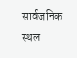सार्वजनिक स्थल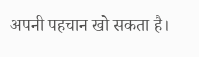अपनी पहचान खो सकता है।